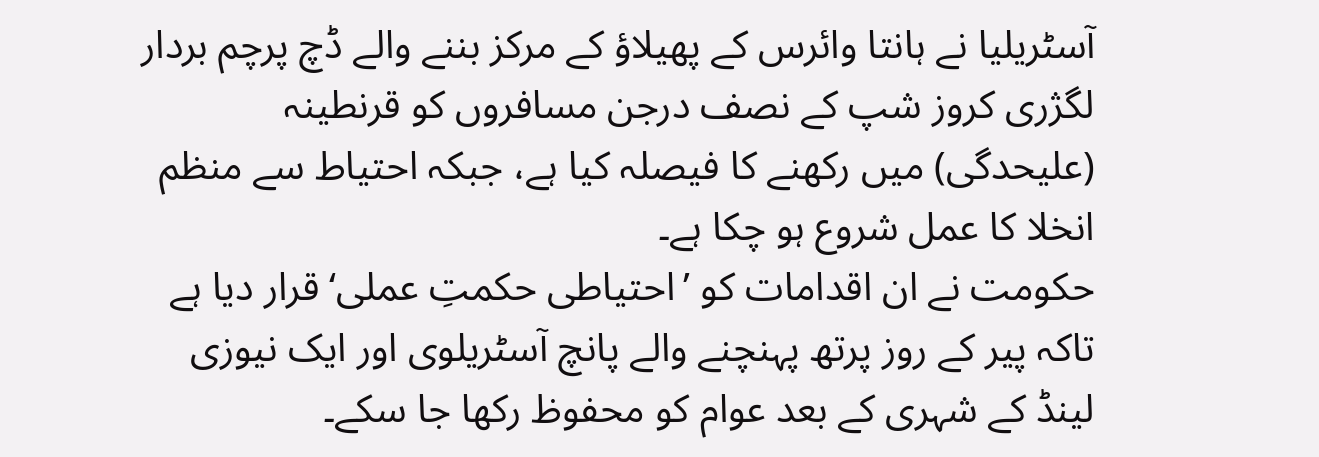آسٹریلیا نے ہانتا وائرس کے پھیلاؤ کے مرکز بننے والے ڈچ پرچم بردار لگژری کروز شپ کے نصف درجن مسافروں کو قرنطینہ (علیحدگی) میں رکھنے کا فیصلہ کیا ہے، جبکہ احتیاط سے منظم انخلا کا عمل شروع ہو چکا ہے۔
حکومت نے ان اقدامات کو ’احتیاطی حکمتِ عملی‘ قرار دیا ہے تاکہ پیر کے روز پرتھ پہنچنے والے پانچ آسٹریلوی اور ایک نیوزی لینڈ کے شہری کے بعد عوام کو محفوظ رکھا جا سکے۔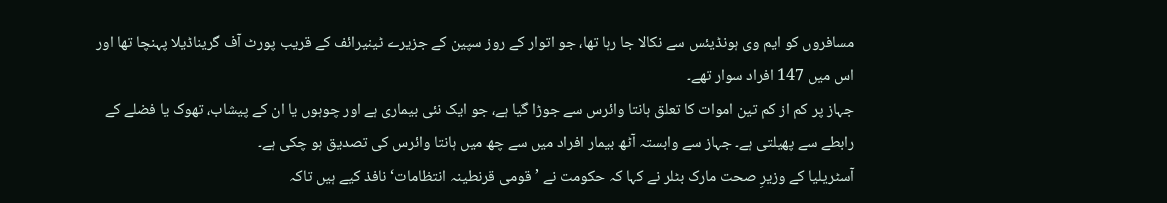مسافروں کو ایم وی ہونڈیئس سے نکالا جا رہا تھا، جو اتوار کے روز سپین کے جزیرے ٹینیرائف کے قریب پورٹ آف گریناڈیلا پہنچا تھا اور اس میں 147 افراد سوار تھے۔
جہاز پر کم از کم تین اموات کا تعلق ہانتا وائرس سے جوڑا گیا ہے، جو ایک نئی بیماری ہے اور چوہوں یا ان کے پیشاب، تھوک یا فضلے کے رابطے سے پھیلتی ہے۔ جہاز سے وابستہ آٹھ بیمار افراد میں سے چھ میں ہانتا وائرس کی تصدیق ہو چکی ہے۔
آسٹریلیا کے وزیرِ صحت مارک بٹلر نے کہا کہ حکومت نے ’قومی قرنطینہ انتظامات‘ نافذ کیے ہیں تاکہ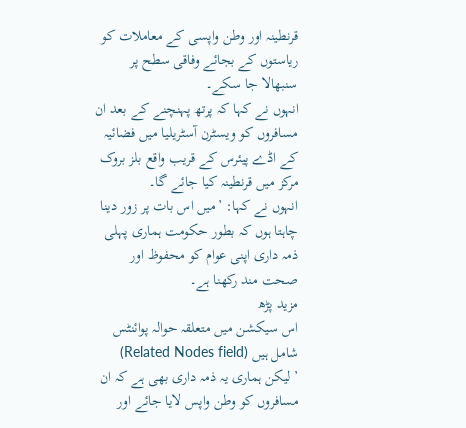قرنطینہ اور وطن واپسی کے معاملات کو ریاستوں کے بجائے وفاقی سطح پر سنبھالا جا سکے۔
انہوں نے کہا کہ پرتھ پہنچنے کے بعد ان مسافروں کو ویسٹرن آسٹریلیا میں فضائیہ کے اڈے پیئرس کے قریب واقع بلز بروک مرکز میں قرنطینہ کیا جائے گا۔
انہوں نے کہا: ’میں اس بات پر زور دینا چاہتا ہوں کہ بطور حکومت ہماری پہلی ذمہ داری اپنی عوام کو محفوظ اور صحت مند رکھنا ہے۔
مزید پڑھ
اس سیکشن میں متعلقہ حوالہ پوائنٹس شامل ہیں (Related Nodes field)
’لیکن ہماری یہ ذمہ داری بھی ہے کہ ان مسافروں کو وطن واپس لایا جائے اور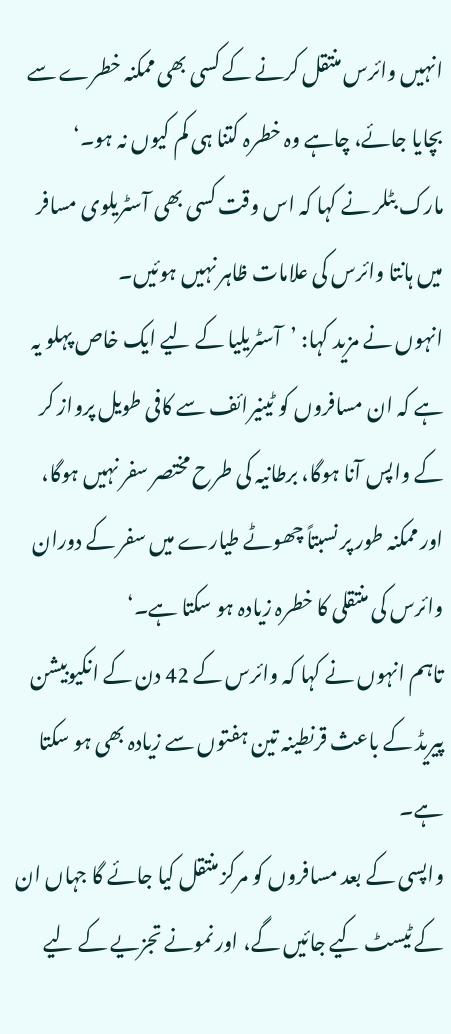انہیں وائرس منتقل کرنے کے کسی بھی ممکنہ خطرے سے بچایا جائے، چاہے وہ خطرہ کتنا ہی کم کیوں نہ ہو۔‘
مارک بٹلر نے کہا کہ اس وقت کسی بھی آسٹریلوی مسافر میں ہانتا وائرس کی علامات ظاہر نہیں ہوئیں۔
انہوں نے مزید کہا: ’آسٹریلیا کے لیے ایک خاص پہلو یہ ہے کہ ان مسافروں کو ٹینیرائف سے کافی طویل پرواز کر کے واپس آنا ہوگا، برطانیہ کی طرح مختصر سفر نہیں ہوگا، اور ممکنہ طور پر نسبتاً چھوٹے طیارے میں سفر کے دوران وائرس کی منتقلی کا خطرہ زیادہ ہو سکتا ہے۔‘
تاہم انہوں نے کہا کہ وائرس کے 42 دن کے انکیوبیشن پیریڈ کے باعث قرنطینہ تین ہفتوں سے زیادہ بھی ہو سکتا ہے۔
واپسی کے بعد مسافروں کو مرکز منتقل کیا جائے گا جہاں ان کے ٹیسٹ کیے جائیں گے، اور نمونے تجزیے کے لیے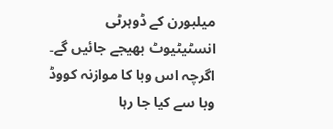میلبورن کے ڈوہرٹی انسٹیٹیوٹ بھیجے جائیں گے۔
اگرچہ اس وبا کا موازنہ کووڈ وبا سے کیا جا رہا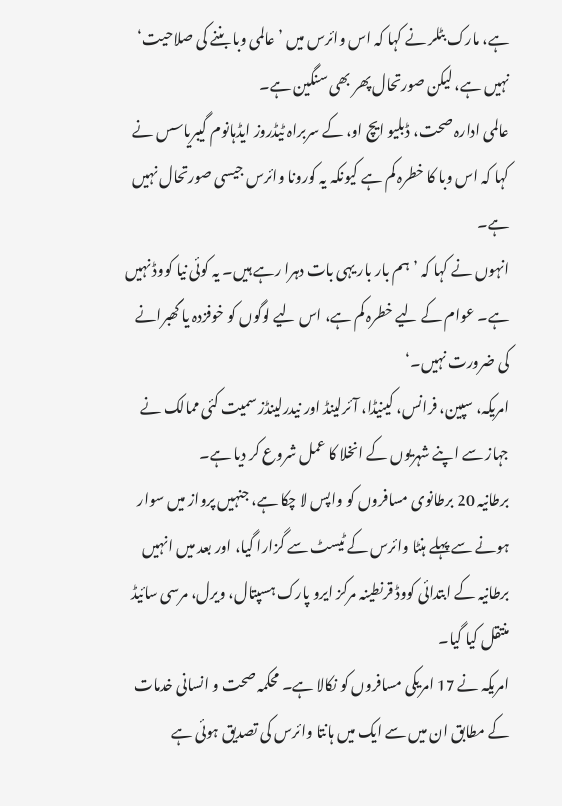ہے، مارک بٹلر نے کہا کہ اس وائرس میں ’عالمی وبا بننے کی صلاحیت‘ نہیں ہے، لیکن صورتحال پھر بھی سنگین ہے۔
عالمی ادارہ صحت، ڈبلیو ایچ او، کے سربراہ ٹیڈروز ایڈہانوم گیبریاسس نے کہا کہ اس وبا کا خطرہ کم ہے کیونکہ یہ کورونا وائرس جیسی صورتحال نہیں ہے۔
انہوں نے کہا کہ ’ہم بار بار یہی بات دہرا رہے ہیں۔ یہ کوئی نیا کووڈ نہیں ہے۔ عوام کے لیے خطرہ کم ہے، اس لیے لوگوں کو خوفزدہ یا گھبرانے کی ضرورت نہیں۔‘
امریکہ، سپین، فرانس، کینیڈا، آئرلینڈ اور نیدرلینڈز سمیت کئی ممالک نے جہاز سے اپنے شہریوں کے انخلا کا عمل شروع کر دیا ہے۔
برطانیہ 20 برطانوی مسافروں کو واپس لا چکا ہے، جنہیں پرواز میں سوار ہونے سے پہلے ہنٹا وائرس کے ٹیسٹ سے گزارا گیا، اور بعد میں انہیں برطانیہ کے ابتدائی کووڈ قرنطینہ مرکز ایرو پارک ہسپتال، ویرل، مرسی سائیڈ منتقل کیا گیا۔
امریکہ نے 17 امریکی مسافروں کو نکالا ہے۔ محکمہ صحت و انسانی خدمات کے مطابق ان میں سے ایک میں ہانتا وائرس کی تصدیق ہوئی ہے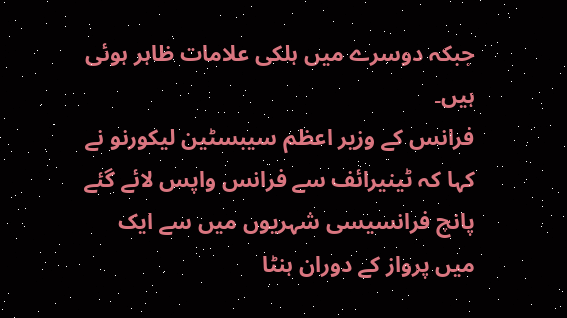جبکہ دوسرے میں ہلکی علامات ظاہر ہوئی ہیں۔
فرانس کے وزیر اعظم سیبسٹین لیکورنو نے کہا کہ ٹینیرائف سے فرانس واپس لائے گئے پانچ فرانسیسی شہریوں میں سے ایک میں پرواز کے دوران ہنٹا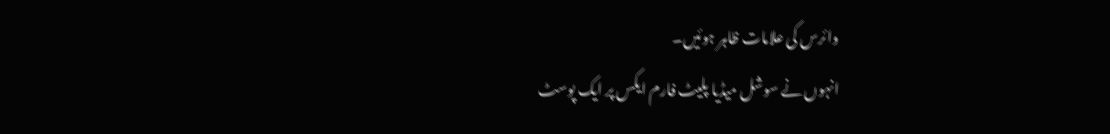وائرس کی علامات ظاہر ہوئیں۔
انہوں نے سوشل میڈیا پلیٹ فارم ایکس پر ایک پوسٹ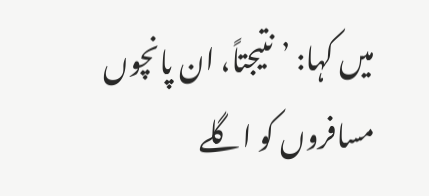میں کہا: ’نتیجتاً، ان پانچوں مسافروں کو اگلے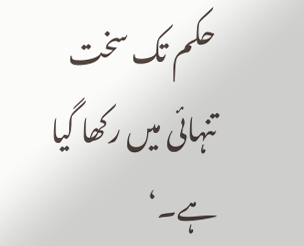حکم تک سخت تنہائی میں رکھا گیا ہے۔‘